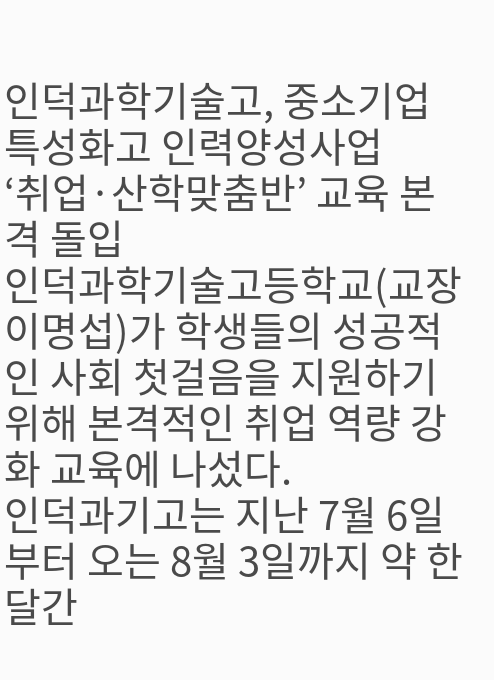인덕과학기술고, 중소기업특성화고 인력양성사업
‘취업·산학맞춤반’ 교육 본격 돌입
인덕과학기술고등학교(교장 이명섭)가 학생들의 성공적인 사회 첫걸음을 지원하기 위해 본격적인 취업 역량 강화 교육에 나섰다.
인덕과기고는 지난 7월 6일부터 오는 8월 3일까지 약 한 달간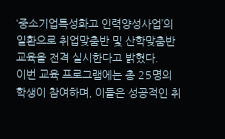‘중소기업특성화고 인력양성사업’의 일환으로 취업맞춤반 및 산학맞춤반 교육을 전격 실시한다고 밝혔다.
이번 교육 프로그램에는 총 25명의 학생이 참여하며, 이들은 성공적인 취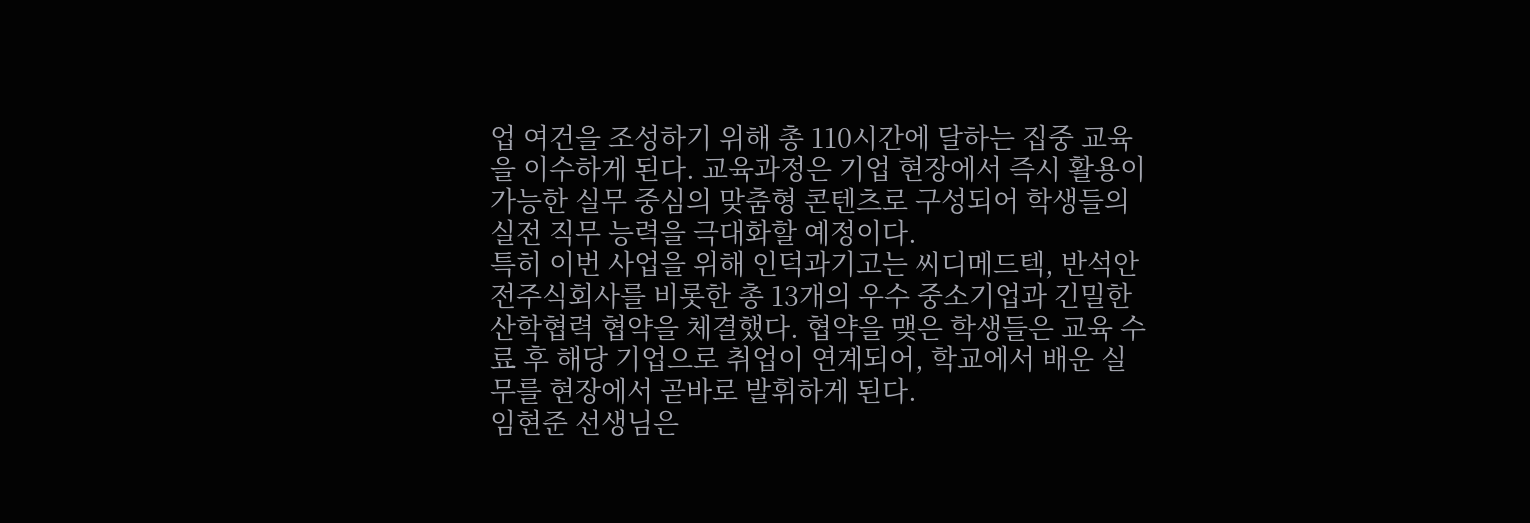업 여건을 조성하기 위해 총 110시간에 달하는 집중 교육을 이수하게 된다. 교육과정은 기업 현장에서 즉시 활용이 가능한 실무 중심의 맞춤형 콘텐츠로 구성되어 학생들의 실전 직무 능력을 극대화할 예정이다.
특히 이번 사업을 위해 인덕과기고는 씨디메드텍, 반석안전주식회사를 비롯한 총 13개의 우수 중소기업과 긴밀한 산학협력 협약을 체결했다. 협약을 맺은 학생들은 교육 수료 후 해당 기업으로 취업이 연계되어, 학교에서 배운 실무를 현장에서 곧바로 발휘하게 된다.
임현준 선생님은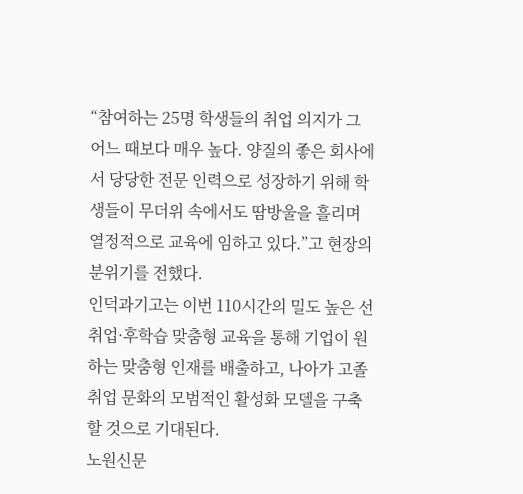“참여하는 25명 학생들의 취업 의지가 그 어느 때보다 매우 높다. 양질의 좋은 회사에서 당당한 전문 인력으로 성장하기 위해 학생들이 무더위 속에서도 땀방울을 흘리며 열정적으로 교육에 임하고 있다.”고 현장의 분위기를 전했다.
인덕과기고는 이번 110시간의 밀도 높은 선취업·후학습 맞춤형 교육을 통해 기업이 원하는 맞춤형 인재를 배출하고, 나아가 고졸 취업 문화의 모범적인 활성화 모델을 구축할 것으로 기대된다.
노원신문